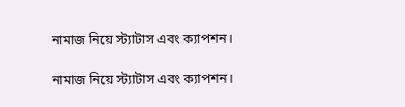নামাজ নিয়ে স্ট্যাটাস এবং ক্যাপশন।

নামাজ নিয়ে স্ট্যাটাস এবং ক্যাপশন।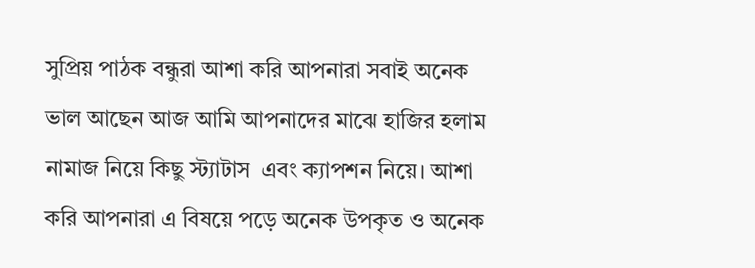সুপ্রিয় পাঠক বন্ধুরা আশা করি আপনারা সবাই অনেক ভাল আছেন আজ আমি আপনাদের মাঝে হাজির হলাম নামাজ নিয়ে কিছু স্ট্যাটাস  এবং ক্যাপশন নিয়ে। আশা করি আপনারা এ বিষয়ে পড়ে অনেক উপকৃত ও অনেক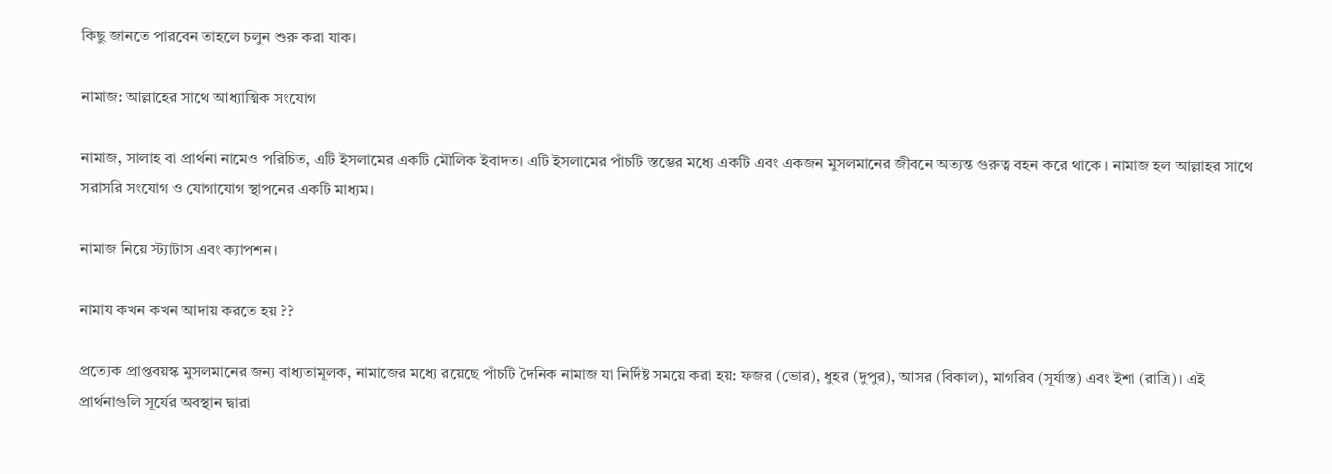কিছু জানতে পারবেন তাহলে চলুন শুরু করা যাক।

নামাজ: আল্লাহের সাথে আধ্যাত্মিক সংযোগ

নামাজ, সালাহ বা প্রার্থনা নামেও পরিচিত, এটি ইসলামের একটি মৌলিক ইবাদত। এটি ইসলামের পাঁচটি স্তম্ভের মধ্যে একটি এবং একজন মুসলমানের জীবনে অত্যন্ত গুরুত্ব বহন করে থাকে । নামাজ হল আল্লাহর সাথে সরাসরি সংযোগ ও যোগাযোগ স্থাপনের একটি মাধ্যম।

নামাজ নিয়ে স্ট্যাটাস এবং ক্যাপশন।

নামায কখন কখন আদায় করতে হয় ??

প্রত্যেক প্রাপ্তবয়স্ক মুসলমানের জন্য বাধ্যতামূলক, নামাজের মধ্যে রয়েছে পাঁচটি দৈনিক নামাজ যা নির্দিষ্ট সময়ে করা হয়: ফজর (ভোর), ধুহর (দুপুর), আসর (বিকাল), মাগরিব (সূর্যাস্ত) এবং ইশা (রাত্রি)। এই প্রার্থনাগুলি সূর্যের অবস্থান দ্বারা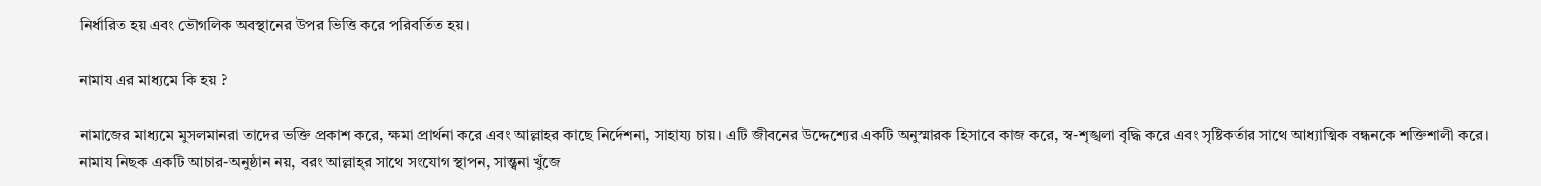নির্ধারিত হয় এবং ভৌগলিক অবস্থানের উপর ভিত্তি করে পরিবর্তিত হয়।

নামায এর মাধ্যমে কি হয় ?

নামাজের মাধ্যমে মুসলমানরা তাদের ভক্তি প্রকাশ করে, ক্ষমা প্রার্থনা করে এবং আল্লাহর কাছে নির্দেশনা, সাহায্য চায়। এটি জীবনের উদ্দেশ্যের একটি অনুস্মারক হিসাবে কাজ করে, স্ব-শৃঙ্খলা বৃদ্ধি করে এবং সৃষ্টিকর্তার সাথে আধ্যাত্মিক বন্ধনকে শক্তিশালী করে। নামায নিছক একটি আচার-অনুষ্ঠান নয়, বরং আল্লাহ্‌র সাথে সংযোগ স্থাপন, সান্ত্বনা খুঁজে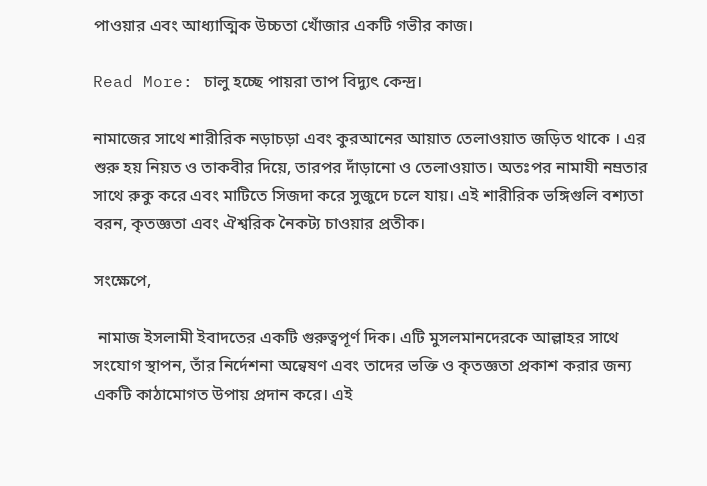পাওয়ার এবং আধ্যাত্মিক উচ্চতা খোঁজার একটি গভীর কাজ।

Read More: চালু হচ্ছে পায়রা তাপ বিদ্যুৎ কেন্দ্র।

নামাজের সাথে শারীরিক নড়াচড়া এবং কুরআনের আয়াত তেলাওয়াত জড়িত থাকে । এর শুরু হয় নিয়ত ও তাকবীর দিয়ে, তারপর দাঁড়ানো ও তেলাওয়াত। অতঃপর নামাযী নম্রতার সাথে রুকু করে এবং মাটিতে সিজদা করে সুজুদে চলে যায়। এই শারীরিক ভঙ্গিগুলি বশ্যতা বরন, কৃতজ্ঞতা এবং ঐশ্বরিক নৈকট্য চাওয়ার প্রতীক।

সংক্ষেপে,

 নামাজ ইসলামী ইবাদতের একটি গুরুত্বপূর্ণ দিক। এটি মুসলমানদেরকে আল্লাহর সাথে সংযোগ স্থাপন, তাঁর নির্দেশনা অন্বেষণ এবং তাদের ভক্তি ও কৃতজ্ঞতা প্রকাশ করার জন্য একটি কাঠামোগত উপায় প্রদান করে। এই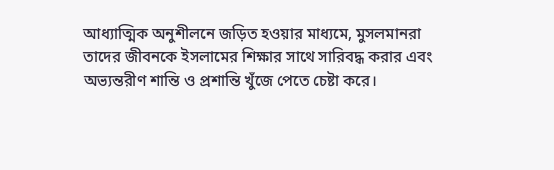আধ্যাত্মিক অনুশীলনে জড়িত হওয়ার মাধ্যমে, মুসলমানরা তাদের জীবনকে ইসলামের শিক্ষার সাথে সারিবদ্ধ করার এবং অভ্যন্তরীণ শান্তি ও প্রশান্তি খুঁজে পেতে চেষ্টা করে।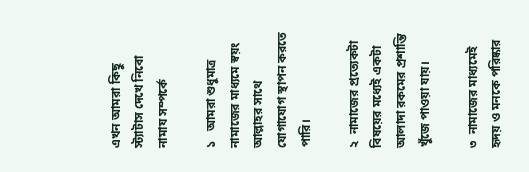এখন আমরা কিছু স্ট্যাটাস দেখে নিবো নামায সম্পর্কে

১   আমরা শুধুমাত্র নামাজের মাধ্যমে স্বয়ং আল্লাহর সাথে যোগাযোগ স্থাপন করতে পারি।

২  নামাজের প্রত্যেকটা বিষয়ের মধ্যেই একটা আলাদা রকমের প্রশান্তি খুঁজে পাওয়া যায়।

৩  নামাজের মাধ্যমেই হৃদয় ও মনকে পরিষ্কার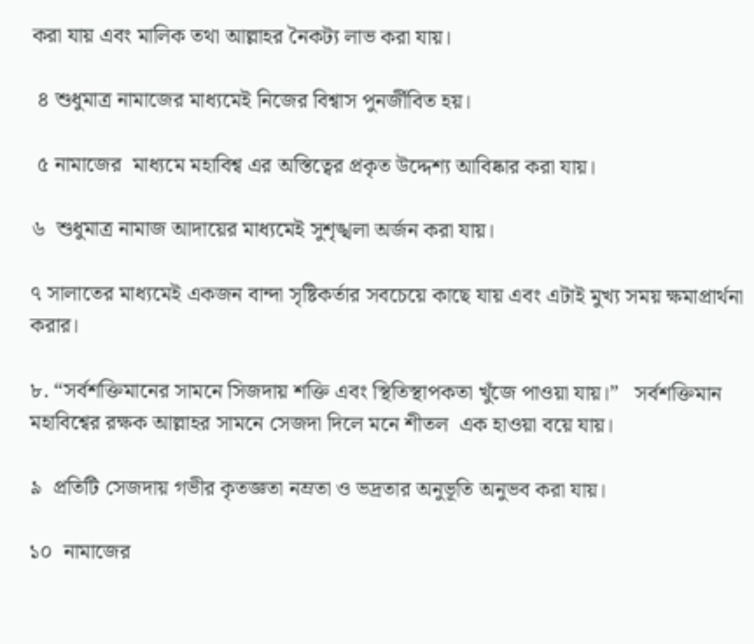করা যায় এবং মালিক তথা আল্লাহর নৈকট্য লাভ করা যায়।

 ৪ শুধুমাত্র নামাজের মাধ্যমেই নিজের বিশ্বাস পুনর্জীবিত হয়।

 ৫ নামাজের  মাধ্যমে মহাবিশ্ব এর অস্তিত্বের প্রকৃত উদ্দেশ্য আবিষ্কার করা যায়।

৬  শুধুমাত্র নামাজ আদায়ের মাধ্যমেই সুশৃঙ্খলা অর্জন করা যায়।

৭ সালাতের মাধ্যমেই একজন বান্দা সৃষ্টিকর্তার সবচেয়ে কাছে যায় এবং এটাই মুখ্য সময় ক্ষমাপ্রার্থনা করার।

৮. “সর্বশক্তিমানের সামনে সিজদায় শক্তি এবং স্থিতিস্থাপকতা খুঁজে পাওয়া যায়।”   সর্বশক্তিমান মহাবিশ্বের রক্ষক আল্লাহর সামনে সেজদা দিলে মনে শীতল  এক হাওয়া বয়ে যায়।

৯  প্রতিটি সেজদায় গভীর কৃতজ্ঞতা নম্রতা ও ভদ্রতার অনুভূতি অনুভব করা যায়।

১০  নামাজের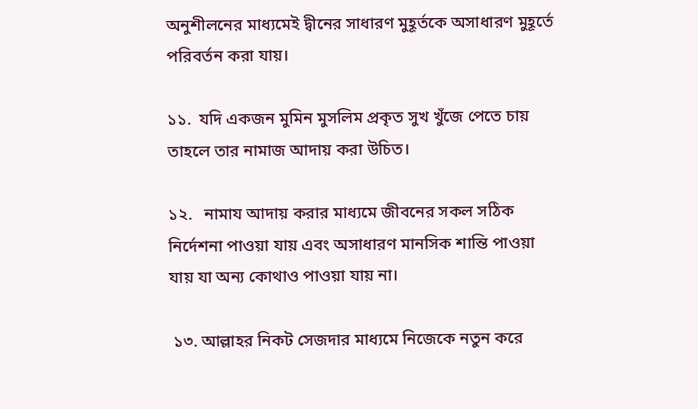অনুশীলনের মাধ্যমেই দ্বীনের সাধারণ মুহূর্তকে অসাধারণ মুহূর্তে  পরিবর্তন করা যায়।

১১.  যদি একজন মুমিন মুসলিম প্রকৃত সুখ খুঁজে পেতে চায় তাহলে তার নামাজ আদায় করা উচিত।

১২.   নামায আদায় করার মাধ্যমে জীবনের সকল সঠিক নির্দেশনা পাওয়া যায় এবং অসাধারণ মানসিক শান্তি পাওয়া যায় যা অন্য কোথাও পাওয়া যায় না।

 ১৩. আল্লাহর নিকট সেজদার মাধ্যমে নিজেকে নতুন করে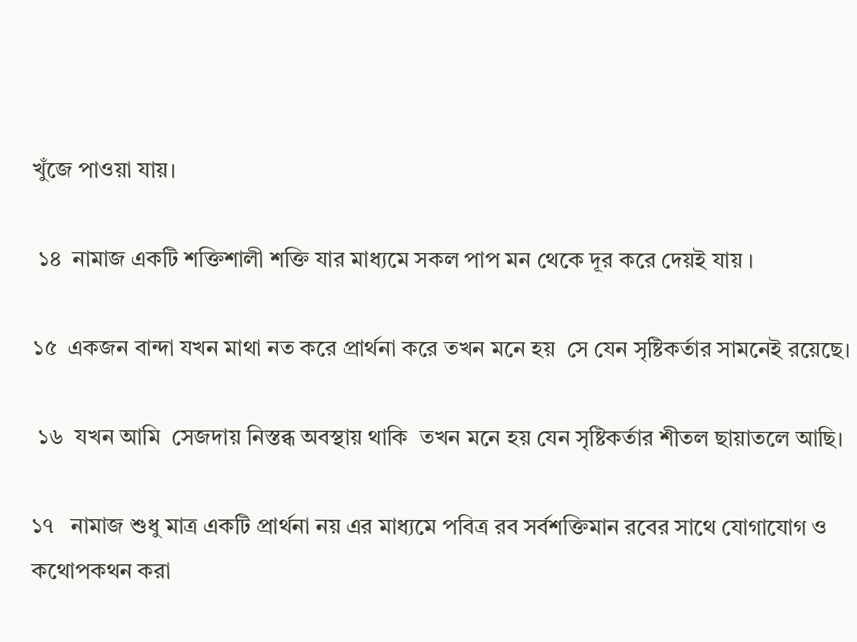খুঁজে পাওয়া যায়।

 ১৪  নামাজ একটি শক্তিশালী শক্তি যার মাধ্যমে সকল পাপ মন থেকে দূর করে দেয়ই যায় ।

১৫  একজন বান্দা যখন মাথা নত করে প্রার্থনা করে তখন মনে হয়  সে যেন সৃষ্টিকর্তার সামনেই রয়েছে।

 ১৬  যখন আমি  সেজদায় নিস্তব্ধ অবস্থায় থাকি  তখন মনে হয় যেন সৃষ্টিকর্তার শীতল ছায়াতলে আছি।

১৭   নামাজ শুধু মাত্র একটি প্রার্থনা নয় এর মাধ্যমে পবিত্র রব সর্বশক্তিমান রবের সাথে যোগাযোগ ও কথোপকথন করা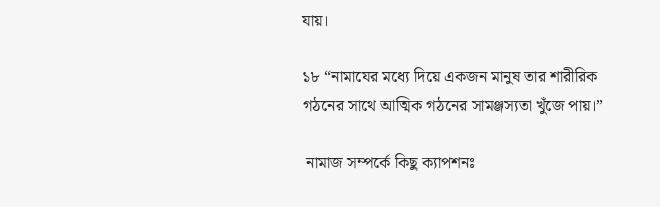যায়।

১৮ “নামাযের মধ্যে দিয়ে একজন মানুষ তার শারীরিক গঠনের সাথে আত্মিক গঠনের সামঞ্জস্যতা খুঁজে পায়।”

 নামাজ সম্পর্কে কিছু ক্যাপশনঃ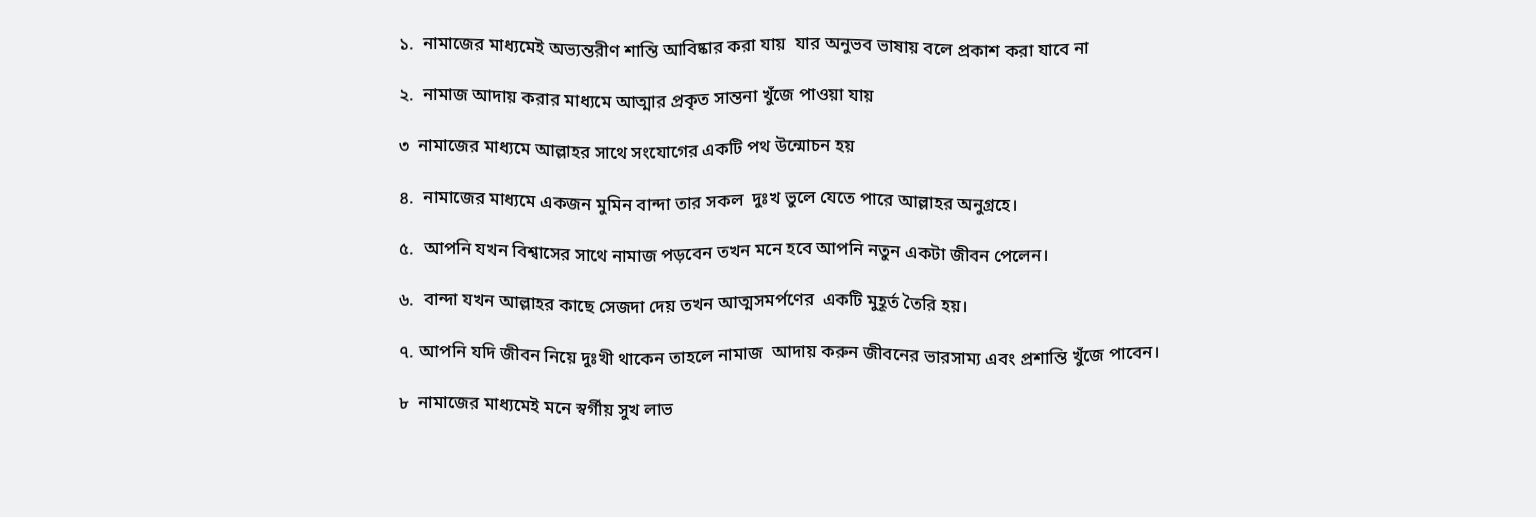১.  নামাজের মাধ্যমেই অভ্যন্তরীণ শান্তি আবিষ্কার করা যায়  যার অনুভব ভাষায় বলে প্রকাশ করা যাবে না

২.  নামাজ আদায় করার মাধ্যমে আত্মার প্রকৃত সান্তনা খুঁজে পাওয়া যায়

৩  নামাজের মাধ্যমে আল্লাহর সাথে সংযোগের একটি পথ উন্মোচন হয়

৪.  নামাজের মাধ্যমে একজন মুমিন বান্দা তার সকল  দুঃখ ভুলে যেতে পারে আল্লাহর অনুগ্রহে।

৫.  আপনি যখন বিশ্বাসের সাথে নামাজ পড়বেন তখন মনে হবে আপনি নতুন একটা জীবন পেলেন।

৬.  বান্দা যখন আল্লাহর কাছে সেজদা দেয় তখন আত্মসমর্পণের  একটি মুহূর্ত তৈরি হয়।

৭. আপনি যদি জীবন নিয়ে দুঃখী থাকেন তাহলে নামাজ  আদায় করুন জীবনের ভারসাম্য এবং প্রশান্তি খুঁজে পাবেন।

৮  নামাজের মাধ্যমেই মনে স্বর্গীয় সুখ লাভ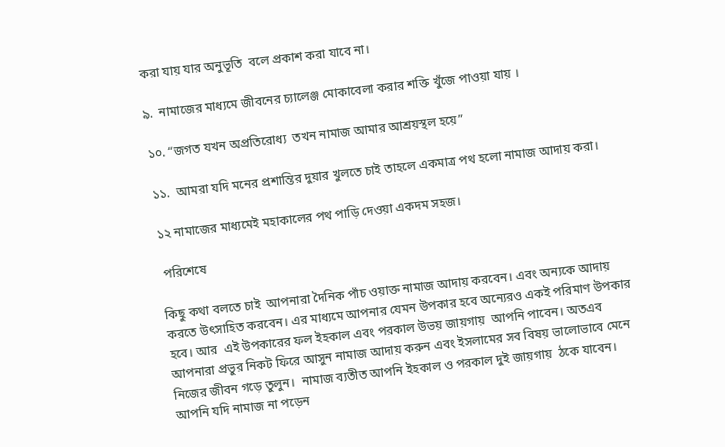করা যায় যার অনুভূতি  বলে প্রকাশ করা যাবে না।

৯.  নামাজের মাধ্যমে জীবনের চ্যালেঞ্জ মোকাবেলা করার শক্তি খুঁজে পাওয়া যায় ।

১০. “জগত যখন অপ্রতিরোধ্য  তখন নামাজ আমার আশ্রয়স্থল হয়ে”

১১.  আমরা যদি মনের প্রশান্তির দুয়ার খুলতে চাই তাহলে একমাত্র পথ হলো নামাজ আদায় করা।

১২ নামাজের মাধ্যমেই মহাকালের পথ পাড়ি দেওয়া একদম সহজ।

 পরিশেষে

কিছু কথা বলতে চাই  আপনারা দৈনিক পাঁচ ওয়াক্ত নামাজ আদায় করবেন। এবং অন্যকে আদায় করতে উৎসাহিত করবেন। এর মাধ্যমে আপনার যেমন উপকার হবে অন্যেরও একই পরিমাণ উপকার হবে। আর  এই উপকারের ফল ইহকাল এবং পরকাল উভয় জায়গায়  আপনি পাবেন। অতএব আপনারা প্রভুর নিকট ফিরে আসুন নামাজ আদায় করুন এবং ইসলামের সব বিষয় ভালোভাবে মেনে নিজের জীবন গড়ে তুলুন।  নামাজ ব্যতীত আপনি ইহকাল ও পরকাল দুই জায়গায়  ঠকে যাবেন। আপনি যদি নামাজ না পড়েন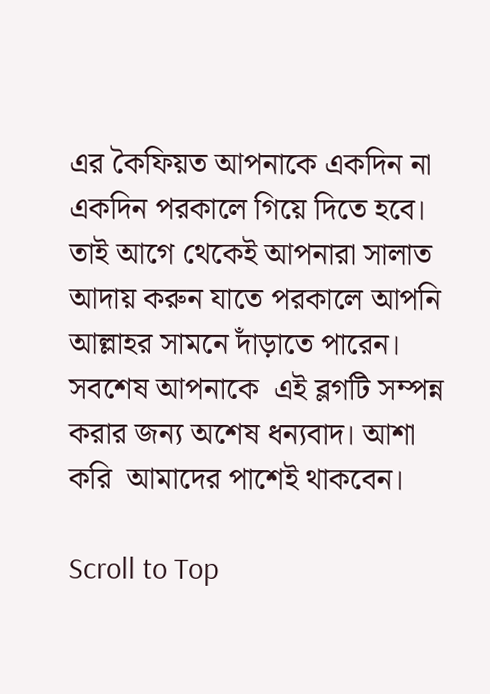এর কৈফিয়ত আপনাকে একদিন না একদিন পরকালে গিয়ে দিতে হবে। তাই আগে থেকেই আপনারা সালাত আদায় করুন যাতে পরকালে আপনি আল্লাহর সামনে দাঁড়াতে পারেন।   সবশেষ আপনাকে  এই ব্লগটি সম্পন্ন করার জন্য অশেষ ধন্যবাদ। আশা করি  আমাদের পাশেই থাকবেন।

Scroll to Top